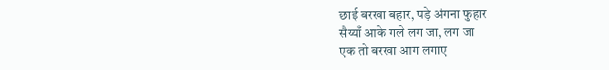छाई बरखा बहार, पड़े अंगना फुहार
सैय्याँ आके गले लग जा, लग जा
एक तो बरखा आग लगाए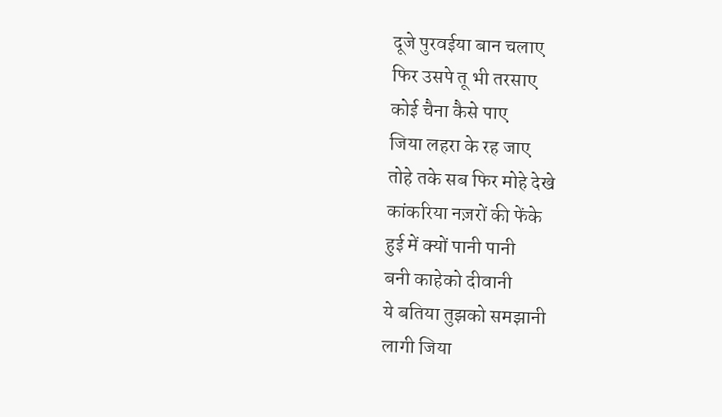दूजे पुरवईया बान चलाए
फिर उसपे तू भी तरसाए
कोई चैना कैसे पाए
जिया लहरा के रह जाए
तोहे तके सब फिर मोहे देखे
कांकरिया नज़रों की फेंके
हुई में क्यों पानी पानी
बनी काहेको दीवानी
ये बतिया तुझको समझानी
लागी जिया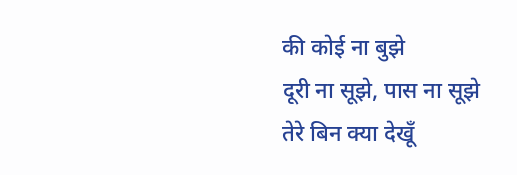की कोई ना बुझे
दूरी ना सूझे, पास ना सूझे
तेरे बिन क्या देखूँ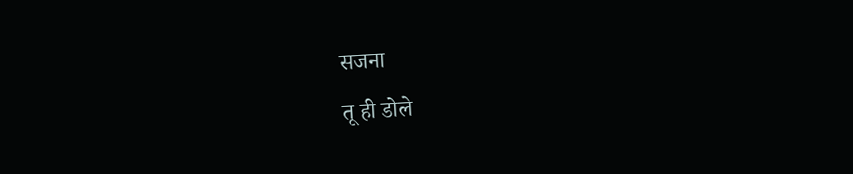सजना
तू ही डोले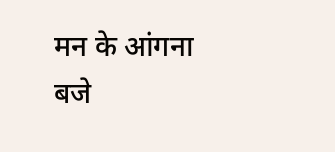मन के आंगना
बजे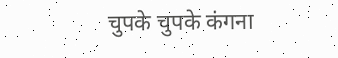चुपके चुपके कंगना